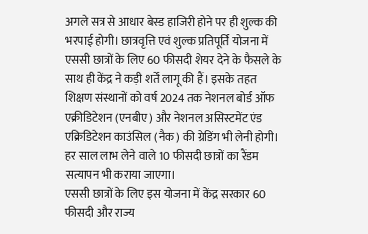अगले सत्र से आधार बेस्ड हाजिरी होने पर ही शुल्क की भरपाई होगी। छात्रवृत्ति एवं शुल्क प्रतिपूर्ति योजना में एससी छात्रों के लिए 60 फीसदी शेयर देने के फैसले के साथ ही केंद्र ने कड़ी शर्तें लागू की हैं। इसके तहत शिक्षण संस्थानों को वर्ष 2024 तक नेशनल बोर्ड ऑफ एक्रीडिटेशन (एनबीए) और नेशनल असिस्टमेंट एंड एक्रिडिटेशन काउंसिल (नैक) की ग्रेडिंग भी लेनी होगी। हर साल लाभ लेने वाले 10 फीसदी छात्रों का रैंडम सत्यापन भी कराया जाएगा।
एससी छात्रों के लिए इस योजना में केंद्र सरकार 60 फीसदी और राज्य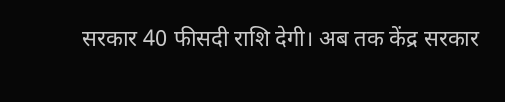सरकार 40 फीसदी राशि देगी। अब तक केंद्र सरकार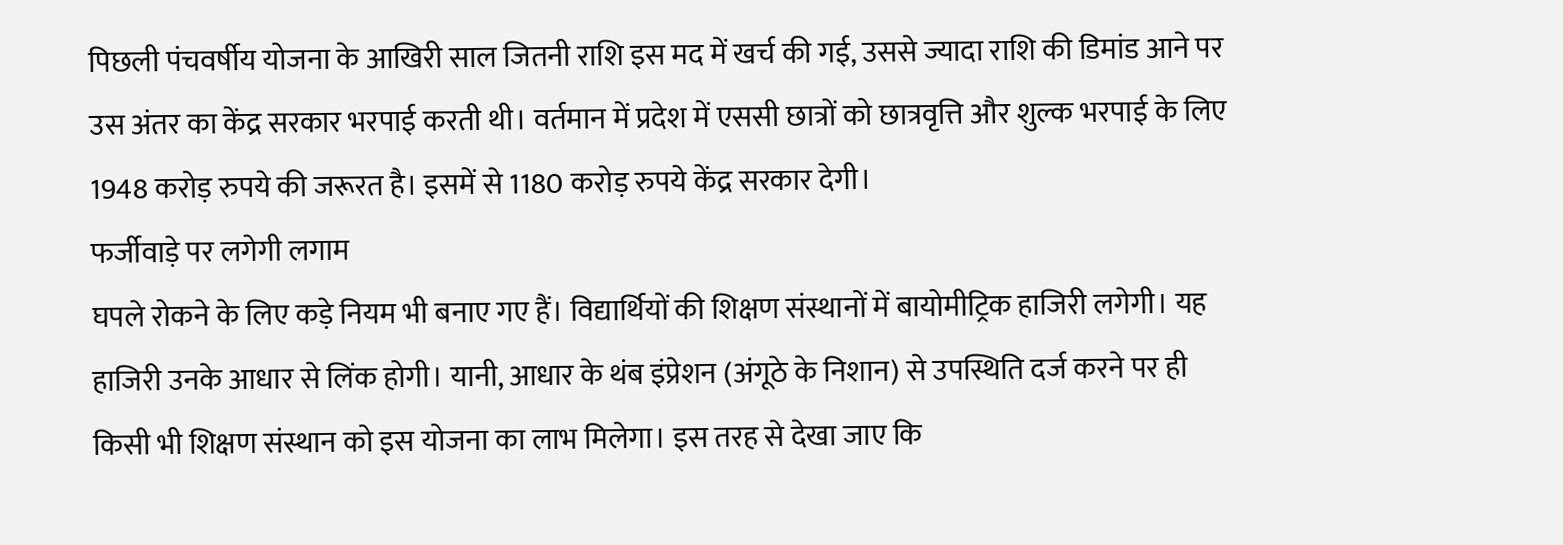पिछली पंचवर्षीय योजना के आखिरी साल जितनी राशि इस मद में खर्च की गई, उससे ज्यादा राशि की डिमांड आने पर उस अंतर का केंद्र सरकार भरपाई करती थी। वर्तमान में प्रदेश में एससी छात्रों को छात्रवृत्ति और शुल्क भरपाई के लिए 1948 करोड़ रुपये की जरूरत है। इसमें से 1180 करोड़ रुपये केंद्र सरकार देगी।
फर्जीवाड़े पर लगेगी लगाम
घपले रोकने के लिए कड़े नियम भी बनाए गए हैं। विद्यार्थियों की शिक्षण संस्थानों में बायोमीट्रिक हाजिरी लगेगी। यह हाजिरी उनके आधार से लिंक होगी। यानी, आधार के थंब इंप्रेशन (अंगूठे के निशान) से उपस्थिति दर्ज करने पर ही किसी भी शिक्षण संस्थान को इस योजना का लाभ मिलेगा। इस तरह से देखा जाए कि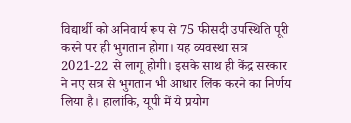विद्यार्थी को अनिवार्य रूप से 75 फीसदी उपस्थिति पूरी करने पर ही भुगतान होगा। यह व्यवस्था सत्र 2021-22 से लागू होगी। इसके साथ ही केंद्र सरकार ने नए सत्र से भुगतान भी आधार लिंक करने का निर्णय लिया है। हालांकि, यूपी में ये प्रयोग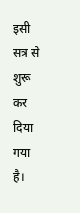इसी सत्र से शुरू कर दिया गया है।